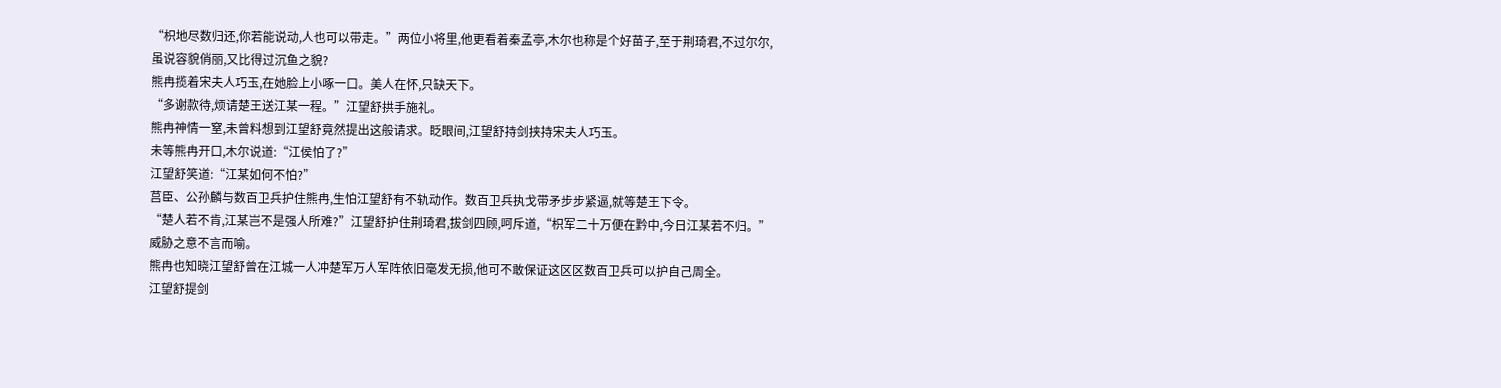“枳地尽数归还,你若能说动,人也可以带走。”两位小将里,他更看着秦孟亭,木尔也称是个好苗子,至于荆琦君,不过尔尔,虽说容貌俏丽,又比得过沉鱼之貌?
熊冉揽着宋夫人巧玉,在她脸上小啄一口。美人在怀,只缺天下。
“多谢款待,烦请楚王送江某一程。”江望舒拱手施礼。
熊冉神情一窒,未曾料想到江望舒竟然提出这般请求。眨眼间,江望舒持剑挟持宋夫人巧玉。
未等熊冉开口,木尔说道:“江侯怕了?”
江望舒笑道:“江某如何不怕?”
莒臣、公孙麟与数百卫兵护住熊冉,生怕江望舒有不轨动作。数百卫兵执戈带矛步步紧逼,就等楚王下令。
“楚人若不肯,江某岂不是强人所难?”江望舒护住荆琦君,拔剑四顾,呵斥道,“枳军二十万便在黔中,今日江某若不归。”
威胁之意不言而喻。
熊冉也知晓江望舒曾在江城一人冲楚军万人军阵依旧毫发无损,他可不敢保证这区区数百卫兵可以护自己周全。
江望舒提剑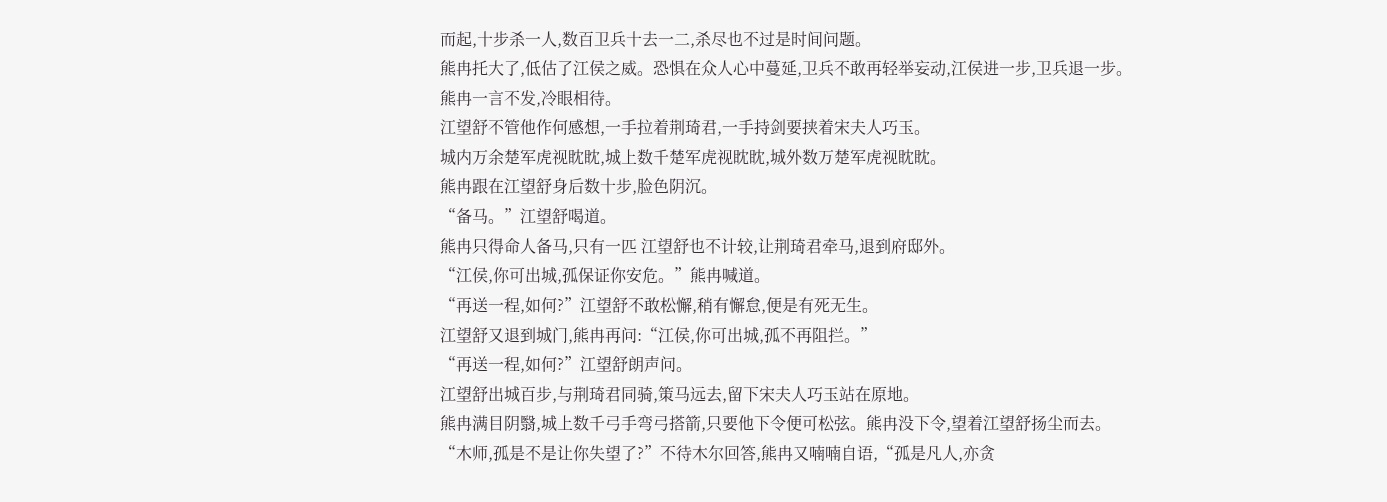而起,十步杀一人,数百卫兵十去一二,杀尽也不过是时间问题。
熊冉托大了,低估了江侯之威。恐惧在众人心中蔓延,卫兵不敢再轻举妄动,江侯进一步,卫兵退一步。
熊冉一言不发,冷眼相待。
江望舒不管他作何感想,一手拉着荆琦君,一手持剑要挟着宋夫人巧玉。
城内万余楚军虎视眈眈,城上数千楚军虎视眈眈,城外数万楚军虎视眈眈。
熊冉跟在江望舒身后数十步,脸色阴沉。
“备马。”江望舒喝道。
熊冉只得命人备马,只有一匹 江望舒也不计较,让荆琦君牵马,退到府邸外。
“江侯,你可出城,孤保证你安危。”熊冉喊道。
“再送一程,如何?”江望舒不敢松懈,稍有懈怠,便是有死无生。
江望舒又退到城门,熊冉再问:“江侯,你可出城,孤不再阻拦。”
“再送一程,如何?”江望舒朗声问。
江望舒出城百步,与荆琦君同骑,策马远去,留下宋夫人巧玉站在原地。
熊冉满目阴翳,城上数千弓手弯弓搭箭,只要他下令便可松弦。熊冉没下令,望着江望舒扬尘而去。
“木师,孤是不是让你失望了?”不待木尔回答,熊冉又喃喃自语,“孤是凡人,亦贪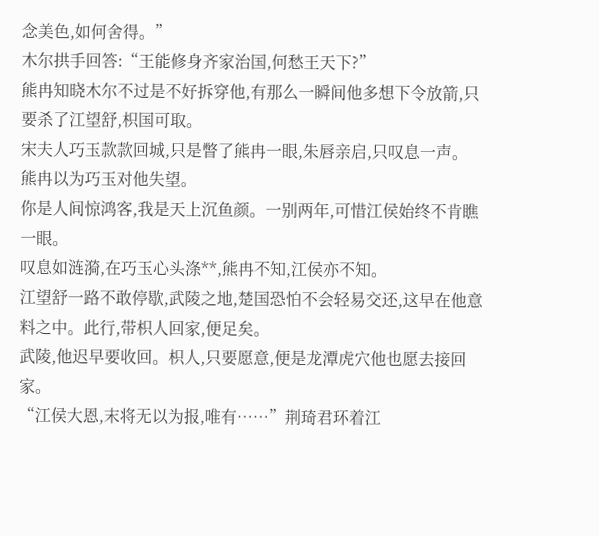念美色,如何舍得。”
木尔拱手回答:“王能修身齐家治国,何愁王天下?”
熊冉知晓木尔不过是不好拆穿他,有那么一瞬间他多想下令放箭,只要杀了江望舒,枳国可取。
宋夫人巧玉款款回城,只是瞥了熊冉一眼,朱唇亲启,只叹息一声。
熊冉以为巧玉对他失望。
你是人间惊鸿客,我是天上沉鱼颜。一别两年,可惜江侯始终不肯瞧一眼。
叹息如涟漪,在巧玉心头涤**,熊冉不知,江侯亦不知。
江望舒一路不敢停歇,武陵之地,楚国恐怕不会轻易交还,这早在他意料之中。此行,带枳人回家,便足矣。
武陵,他迟早要收回。枳人,只要愿意,便是龙潭虎穴他也愿去接回家。
“江侯大恩,末将无以为报,唯有……”荆琦君环着江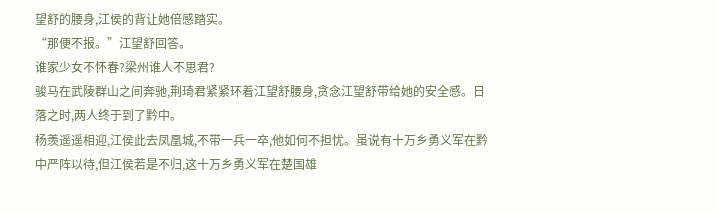望舒的腰身,江侯的背让她倍感踏实。
“那便不报。”江望舒回答。
谁家少女不怀春?梁州谁人不思君?
骏马在武陵群山之间奔驰,荆琦君紧紧环着江望舒腰身,贪念江望舒带给她的安全感。日落之时,两人终于到了黔中。
杨羡遥遥相迎,江侯此去凤凰城,不带一兵一卒,他如何不担忧。虽说有十万乡勇义军在黔中严阵以待,但江侯若是不归,这十万乡勇义军在楚国雄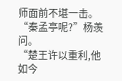师面前不堪一击。
“秦孟亭呢?”杨羡问。
“楚王许以重利,他如今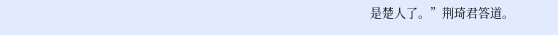是楚人了。”荆琦君答道。